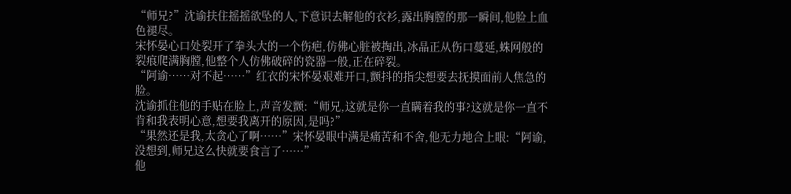“师兄?”沈谕扶住摇摇欲坠的人,下意识去解他的衣衫,露出胸膛的那一瞬间,他脸上血色褪尽。
宋怀晏心口处裂开了拳头大的一个伤疤,仿佛心脏被掏出,冰晶正从伤口蔓延,蛛网般的裂痕爬满胸膛,他整个人仿佛破碎的瓷器一般,正在碎裂。
“阿谕……对不起……”红衣的宋怀晏艰难开口,颤抖的指尖想要去抚摸面前人焦急的脸。
沈谕抓住他的手贴在脸上,声音发颤:“师兄,这就是你一直瞒着我的事?这就是你一直不肯和我表明心意,想要我离开的原因,是吗?”
“果然还是我,太贪心了啊……”宋怀晏眼中满是痛苦和不舍,他无力地合上眼:“阿谕,没想到,师兄这么快就要食言了……”
他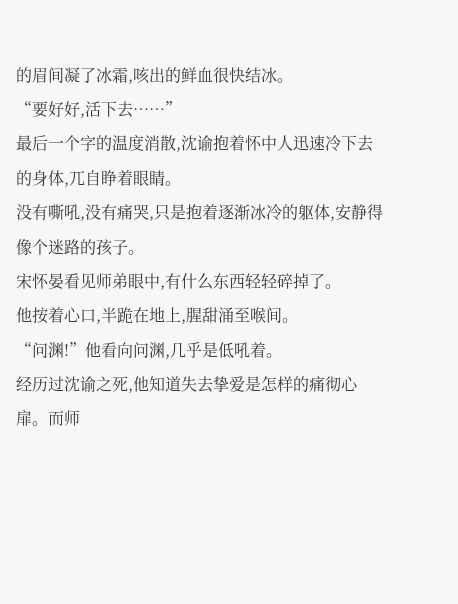的眉间凝了冰霜,咳出的鲜血很快结冰。
“要好好,活下去……”
最后一个字的温度消散,沈谕抱着怀中人迅速冷下去的身体,兀自睁着眼睛。
没有嘶吼,没有痛哭,只是抱着逐渐冰冷的躯体,安静得像个迷路的孩子。
宋怀晏看见师弟眼中,有什么东西轻轻碎掉了。
他按着心口,半跪在地上,腥甜涌至喉间。
“问渊!”他看向问渊,几乎是低吼着。
经历过沈谕之死,他知道失去挚爱是怎样的痛彻心扉。而师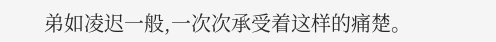弟如凌迟一般,一次次承受着这样的痛楚。